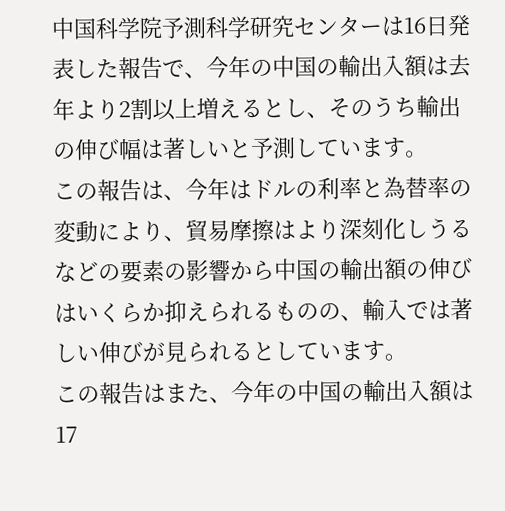中国科学院予測科学研究センターは16日発表した報告で、今年の中国の輸出入額は去年より2割以上増えるとし、そのうち輸出の伸び幅は著しいと予測しています。
この報告は、今年はドルの利率と為替率の変動により、貿易摩擦はより深刻化しうるなどの要素の影響から中国の輸出額の伸びはいくらか抑えられるものの、輸入では著しい伸びが見られるとしています。
この報告はまた、今年の中国の輸出入額は17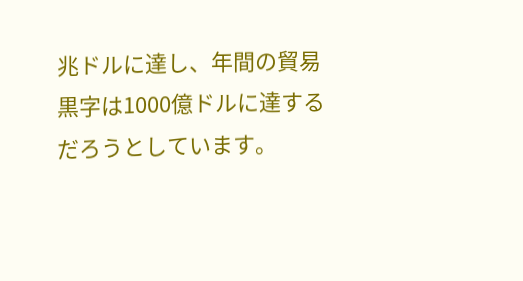兆ドルに達し、年間の貿易黒字は1000億ドルに達するだろうとしています。